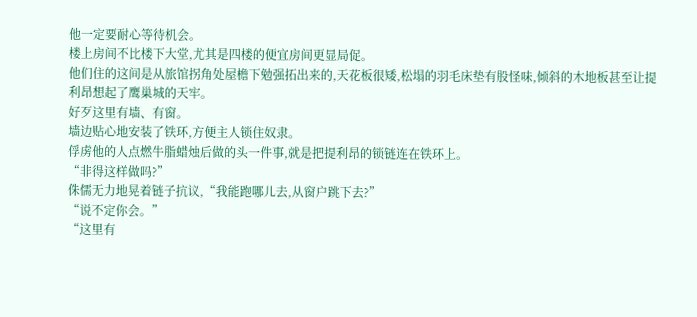他一定要耐心等待机会。
楼上房间不比楼下大堂,尤其是四楼的便宜房间更显局促。
他们住的这间是从旅馆拐角处屋檐下勉强拓出来的,天花板很矮,松塌的羽毛床垫有股怪味,倾斜的木地板甚至让提利昂想起了鹰巢城的天牢。
好歹这里有墙、有窗。
墙边贴心地安装了铁环,方便主人锁住奴隶。
俘虏他的人点燃牛脂蜡烛后做的头一件事,就是把提利昂的锁链连在铁环上。
“非得这样做吗?”
侏儒无力地晃着链子抗议,“我能跑哪儿去,从窗户跳下去?”
“说不定你会。”
“这里有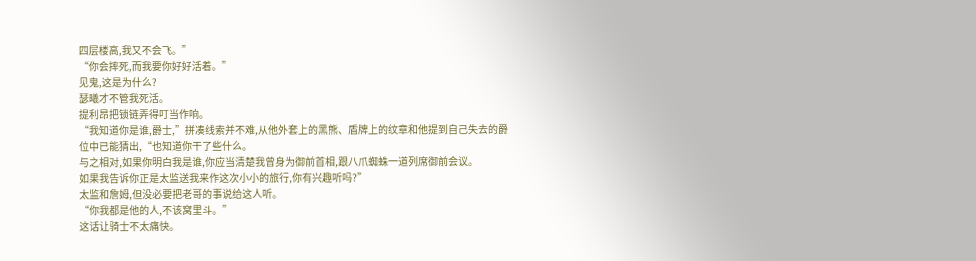四层楼高,我又不会飞。”
“你会摔死,而我要你好好活着。”
见鬼,这是为什么?
瑟曦才不管我死活。
提利昂把锁链弄得叮当作响。
“我知道你是谁,爵士,”拼凑线索并不难,从他外套上的黑熊、盾牌上的纹章和他提到自己失去的爵位中已能猜出,“也知道你干了些什么。
与之相对,如果你明白我是谁,你应当清楚我曾身为御前首相,跟八爪蜘蛛一道列席御前会议。
如果我告诉你正是太监送我来作这次小小的旅行,你有兴趣听吗?”
太监和詹姆,但没必要把老哥的事说给这人听。
“你我都是他的人,不该窝里斗。”
这话让骑士不太痛快。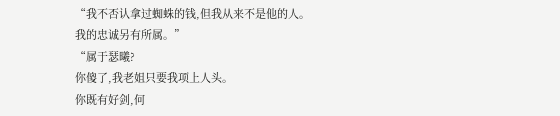“我不否认拿过蜘蛛的钱,但我从来不是他的人。
我的忠诚另有所属。”
“属于瑟曦?
你傻了,我老姐只要我项上人头。
你既有好剑,何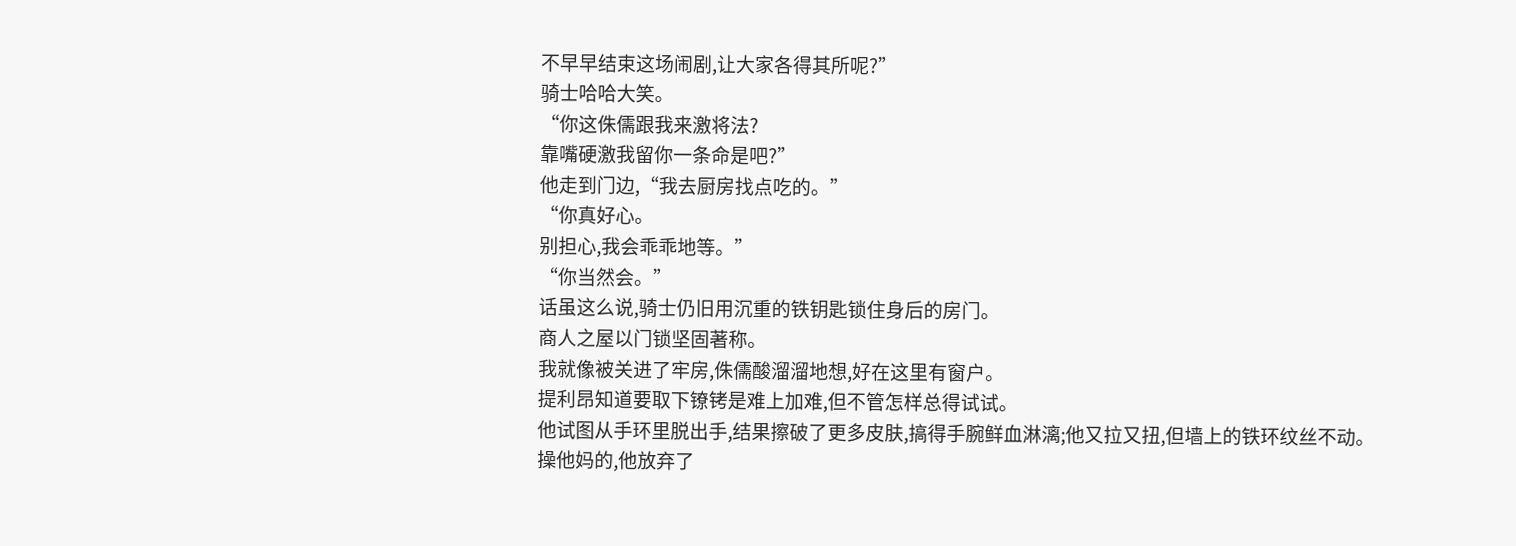不早早结束这场闹剧,让大家各得其所呢?”
骑士哈哈大笑。
“你这侏儒跟我来激将法?
靠嘴硬激我留你一条命是吧?”
他走到门边,“我去厨房找点吃的。”
“你真好心。
别担心,我会乖乖地等。”
“你当然会。”
话虽这么说,骑士仍旧用沉重的铁钥匙锁住身后的房门。
商人之屋以门锁坚固著称。
我就像被关进了牢房,侏儒酸溜溜地想,好在这里有窗户。
提利昂知道要取下镣铐是难上加难,但不管怎样总得试试。
他试图从手环里脱出手,结果擦破了更多皮肤,搞得手腕鲜血淋漓;他又拉又扭,但墙上的铁环纹丝不动。
操他妈的,他放弃了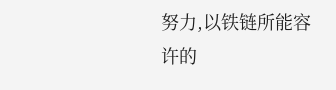努力,以铁链所能容许的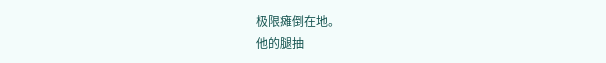极限瘫倒在地。
他的腿抽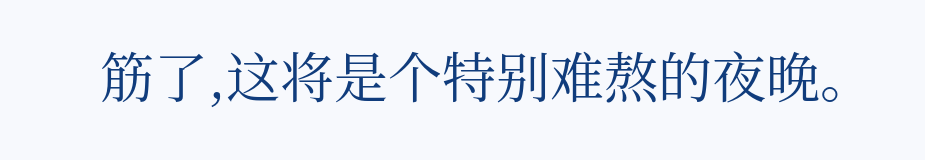筋了,这将是个特别难熬的夜晚。